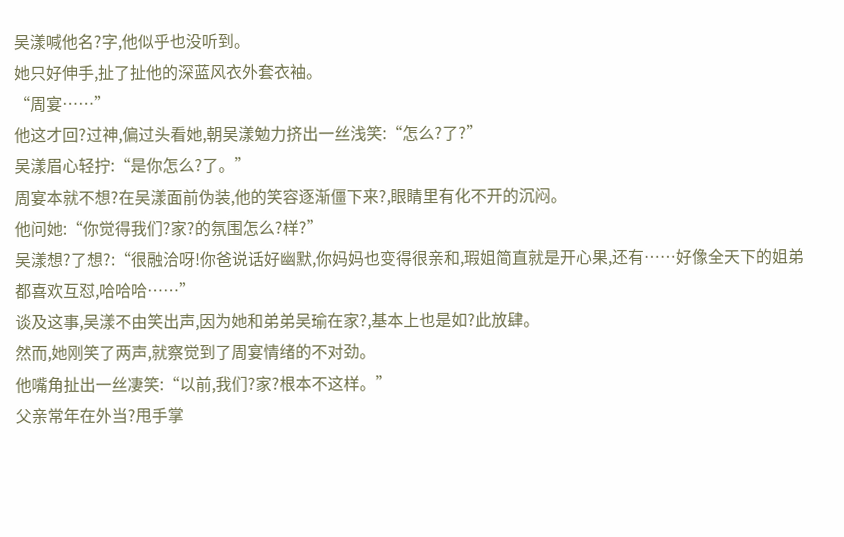吴漾喊他名?字,他似乎也没听到。
她只好伸手,扯了扯他的深蓝风衣外套衣袖。
“周宴……”
他这才回?过神,偏过头看她,朝吴漾勉力挤出一丝浅笑:“怎么?了?”
吴漾眉心轻拧:“是你怎么?了。”
周宴本就不想?在吴漾面前伪装,他的笑容逐渐僵下来?,眼睛里有化不开的沉闷。
他问她:“你觉得我们?家?的氛围怎么?样?”
吴漾想?了想?:“很融洽呀!你爸说话好幽默,你妈妈也变得很亲和,瑕姐简直就是开心果,还有……好像全天下的姐弟都喜欢互怼,哈哈哈……”
谈及这事,吴漾不由笑出声,因为她和弟弟吴瑜在家?,基本上也是如?此放肆。
然而,她刚笑了两声,就察觉到了周宴情绪的不对劲。
他嘴角扯出一丝凄笑:“以前,我们?家?根本不这样。”
父亲常年在外当?甩手掌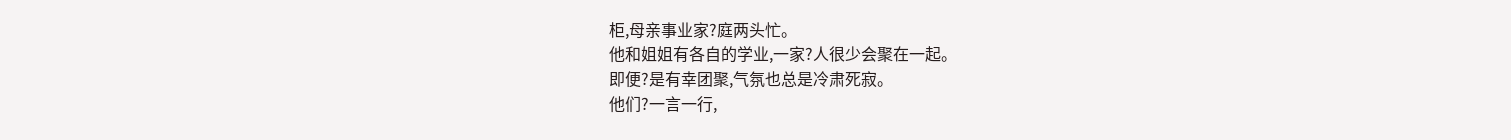柜,母亲事业家?庭两头忙。
他和姐姐有各自的学业,一家?人很少会聚在一起。
即便?是有幸团聚,气氛也总是冷肃死寂。
他们?一言一行,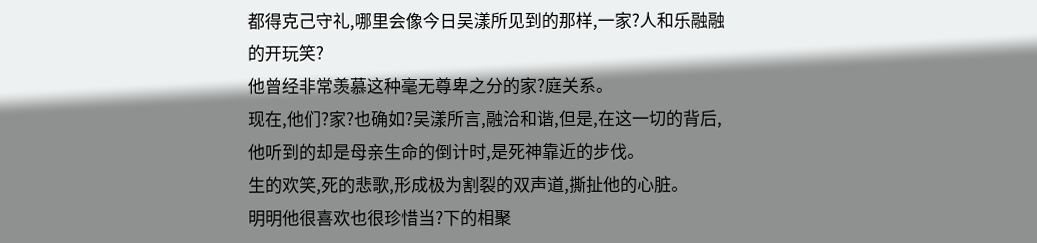都得克己守礼,哪里会像今日吴漾所见到的那样,一家?人和乐融融的开玩笑?
他曾经非常羡慕这种毫无尊卑之分的家?庭关系。
现在,他们?家?也确如?吴漾所言,融洽和谐,但是,在这一切的背后,他听到的却是母亲生命的倒计时,是死神靠近的步伐。
生的欢笑,死的悲歌,形成极为割裂的双声道,撕扯他的心脏。
明明他很喜欢也很珍惜当?下的相聚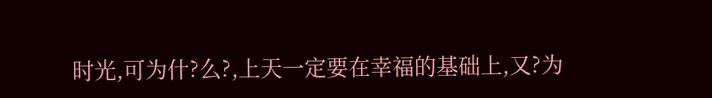时光,可为什?么?,上天一定要在幸福的基础上,又?为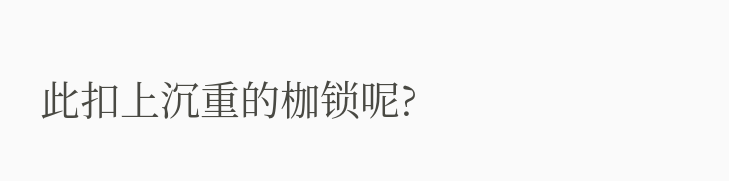此扣上沉重的枷锁呢?